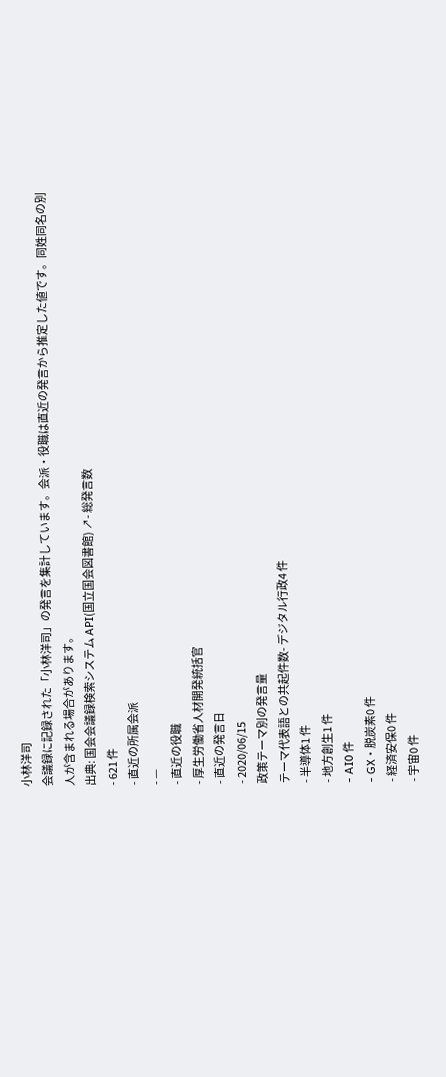小林洋司
会議録に記録された「小林洋司」の発言を集計しています。会派・役職は直近の発言から推定した値です。同姓同名の別人が含まれる場合があります。
出典: 国会会議録検索システム API(国立国会図書館) ↗- 総発言数
- 621 件
- 直近の所属会派
- —
- 直近の役職
- 厚生労働省人材開発統括官
- 直近の発言日
- 2020/06/15
政策テーマ別の発言量
テーマ代表語との共起件数- デジタル行政4 件
- 半導体1 件
- 地方創生1 件
- AI0 件
- GX・脱炭素0 件
- 経済安保0 件
- 宇宙0 件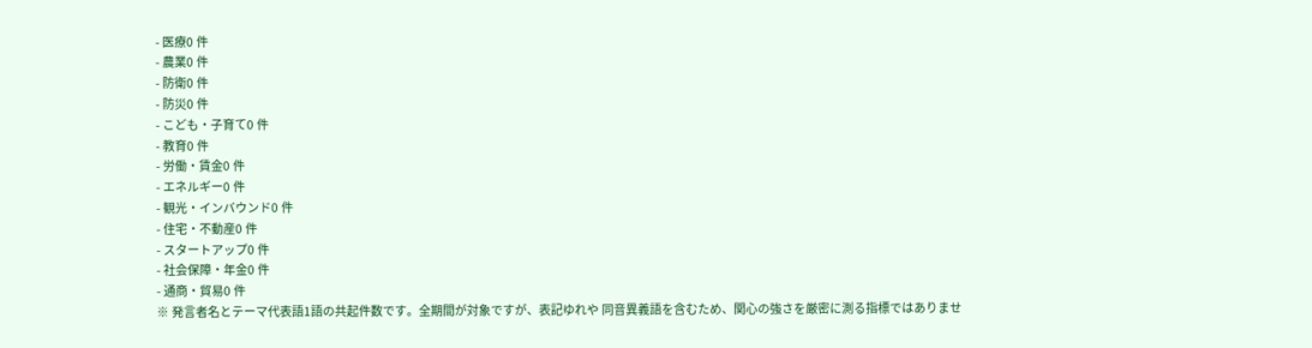- 医療0 件
- 農業0 件
- 防衛0 件
- 防災0 件
- こども・子育て0 件
- 教育0 件
- 労働・賃金0 件
- エネルギー0 件
- 観光・インバウンド0 件
- 住宅・不動産0 件
- スタートアップ0 件
- 社会保障・年金0 件
- 通商・貿易0 件
※ 発言者名とテーマ代表語1語の共起件数です。全期間が対象ですが、表記ゆれや 同音異義語を含むため、関心の強さを厳密に測る指標ではありませ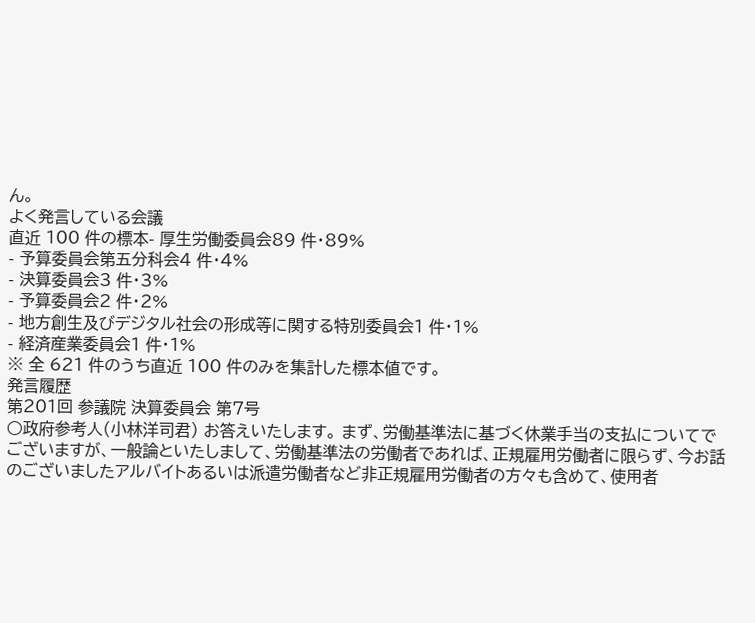ん。
よく発言している会議
直近 100 件の標本- 厚生労働委員会89 件・89%
- 予算委員会第五分科会4 件・4%
- 決算委員会3 件・3%
- 予算委員会2 件・2%
- 地方創生及びデジタル社会の形成等に関する特別委員会1 件・1%
- 経済産業委員会1 件・1%
※ 全 621 件のうち直近 100 件のみを集計した標本値です。
発言履歴
第201回 参議院 決算委員会 第7号
○政府参考人(小林洋司君) お答えいたします。 まず、労働基準法に基づく休業手当の支払についてでございますが、一般論といたしまして、労働基準法の労働者であれば、正規雇用労働者に限らず、今お話のございましたアルバイトあるいは派遣労働者など非正規雇用労働者の方々も含めて、使用者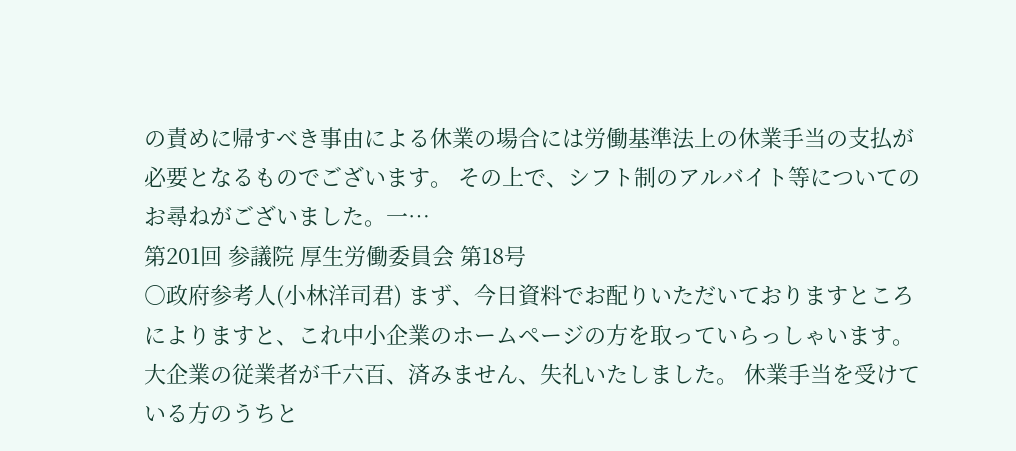の責めに帰すべき事由による休業の場合には労働基準法上の休業手当の支払が必要となるものでございます。 その上で、シフト制のアルバイト等についてのお尋ねがございました。一…
第201回 参議院 厚生労働委員会 第18号
○政府参考人(小林洋司君) まず、今日資料でお配りいただいておりますところによりますと、これ中小企業のホームページの方を取っていらっしゃいます。大企業の従業者が千六百、済みません、失礼いたしました。 休業手当を受けている方のうちと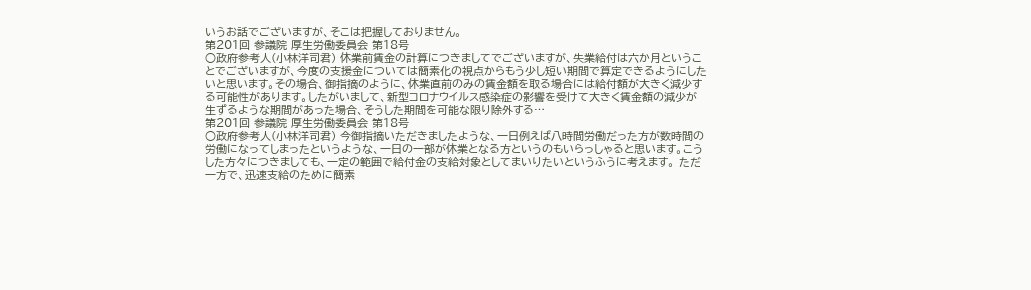いうお話でございますが、そこは把握しておりません。
第201回 参議院 厚生労働委員会 第18号
○政府参考人(小林洋司君) 休業前賃金の計算につきましてでございますが、失業給付は六か月ということでございますが、今度の支援金については簡素化の視点からもう少し短い期間で算定できるようにしたいと思います。その場合、御指摘のように、休業直前のみの賃金額を取る場合には給付額が大きく減少する可能性があります。したがいまして、新型コロナウイルス感染症の影響を受けて大きく賃金額の減少が生ずるような期間があった場合、そうした期間を可能な限り除外する…
第201回 参議院 厚生労働委員会 第18号
○政府参考人(小林洋司君) 今御指摘いただきましたような、一日例えば八時間労働だった方が数時間の労働になってしまったというような、一日の一部が休業となる方というのもいらっしゃると思います。こうした方々につきましても、一定の範囲で給付金の支給対象としてまいりたいというふうに考えます。 ただ一方で、迅速支給のために簡素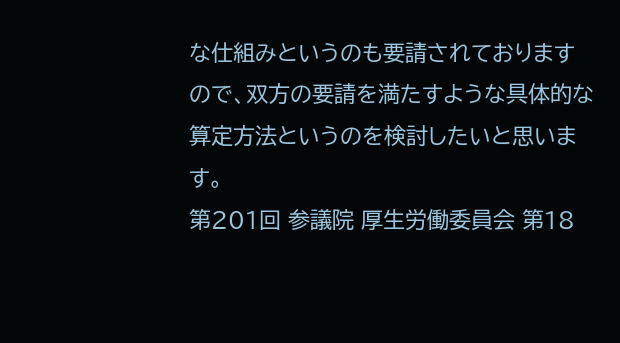な仕組みというのも要請されておりますので、双方の要請を満たすような具体的な算定方法というのを検討したいと思います。
第201回 参議院 厚生労働委員会 第18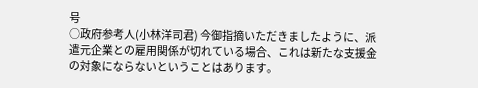号
○政府参考人(小林洋司君) 今御指摘いただきましたように、派遣元企業との雇用関係が切れている場合、これは新たな支援金の対象にならないということはあります。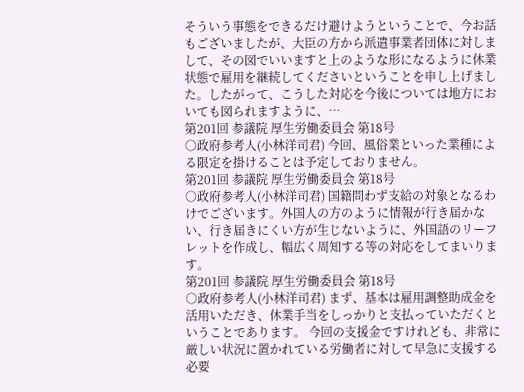そういう事態をできるだけ避けようということで、今お話もございましたが、大臣の方から派遣事業者団体に対しまして、その図でいいますと上のような形になるように休業状態で雇用を継続してくださいということを申し上げました。したがって、こうした対応を今後については地方においても図られますように、…
第201回 参議院 厚生労働委員会 第18号
○政府参考人(小林洋司君) 今回、風俗業といった業種による限定を掛けることは予定しておりません。
第201回 参議院 厚生労働委員会 第18号
○政府参考人(小林洋司君) 国籍問わず支給の対象となるわけでございます。外国人の方のように情報が行き届かない、行き届きにくい方が生じないように、外国語のリーフレットを作成し、幅広く周知する等の対応をしてまいります。
第201回 参議院 厚生労働委員会 第18号
○政府参考人(小林洋司君) まず、基本は雇用調整助成金を活用いただき、休業手当をしっかりと支払っていただくということであります。 今回の支援金ですけれども、非常に厳しい状況に置かれている労働者に対して早急に支援する必要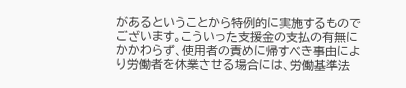があるということから特例的に実施するものでございます。こういった支援金の支払の有無にかかわらず、使用者の責めに帰すべき事由により労働者を休業させる場合には、労働基準法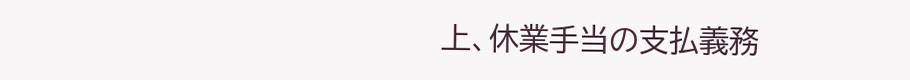上、休業手当の支払義務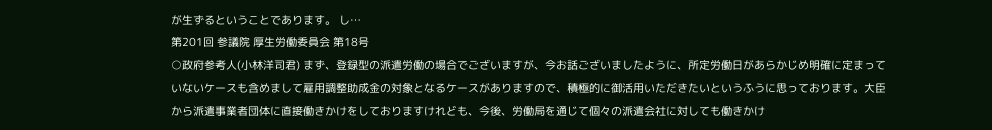が生ずるということであります。 し…
第201回 参議院 厚生労働委員会 第18号
○政府参考人(小林洋司君) まず、登録型の派遣労働の場合でございますが、今お話ございましたように、所定労働日があらかじめ明確に定まっていないケースも含めまして雇用調整助成金の対象となるケースがありますので、積極的に御活用いただきたいというふうに思っております。大臣から派遣事業者団体に直接働きかけをしておりますけれども、今後、労働局を通じて個々の派遣会社に対しても働きかけ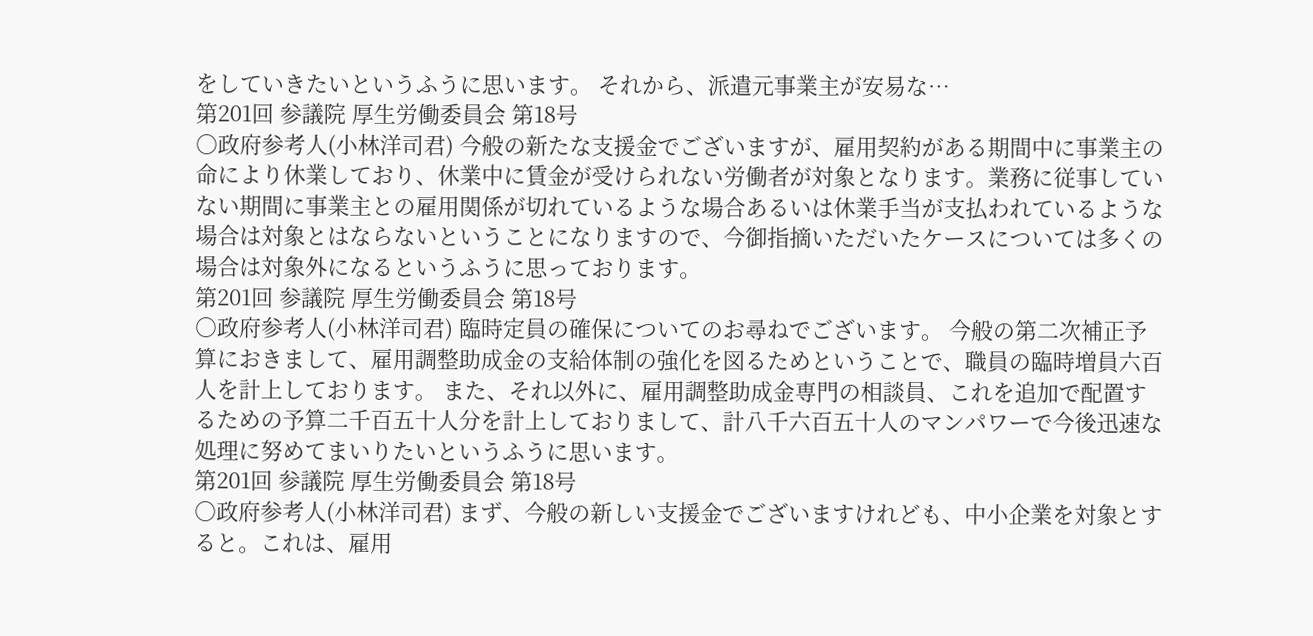をしていきたいというふうに思います。 それから、派遣元事業主が安易な…
第201回 参議院 厚生労働委員会 第18号
○政府参考人(小林洋司君) 今般の新たな支援金でございますが、雇用契約がある期間中に事業主の命により休業しており、休業中に賃金が受けられない労働者が対象となります。業務に従事していない期間に事業主との雇用関係が切れているような場合あるいは休業手当が支払われているような場合は対象とはならないということになりますので、今御指摘いただいたケースについては多くの場合は対象外になるというふうに思っております。
第201回 参議院 厚生労働委員会 第18号
○政府参考人(小林洋司君) 臨時定員の確保についてのお尋ねでございます。 今般の第二次補正予算におきまして、雇用調整助成金の支給体制の強化を図るためということで、職員の臨時増員六百人を計上しております。 また、それ以外に、雇用調整助成金専門の相談員、これを追加で配置するための予算二千百五十人分を計上しておりまして、計八千六百五十人のマンパワーで今後迅速な処理に努めてまいりたいというふうに思います。
第201回 参議院 厚生労働委員会 第18号
○政府参考人(小林洋司君) まず、今般の新しい支援金でございますけれども、中小企業を対象とすると。これは、雇用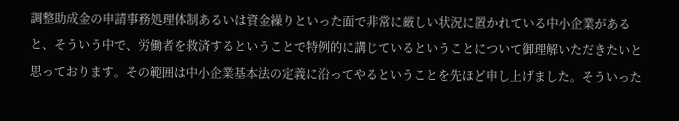調整助成金の申請事務処理体制あるいは資金繰りといった面で非常に厳しい状況に置かれている中小企業があると、そういう中で、労働者を救済するということで特例的に講じているということについて御理解いただきたいと思っております。その範囲は中小企業基本法の定義に沿ってやるということを先ほど申し上げました。そういった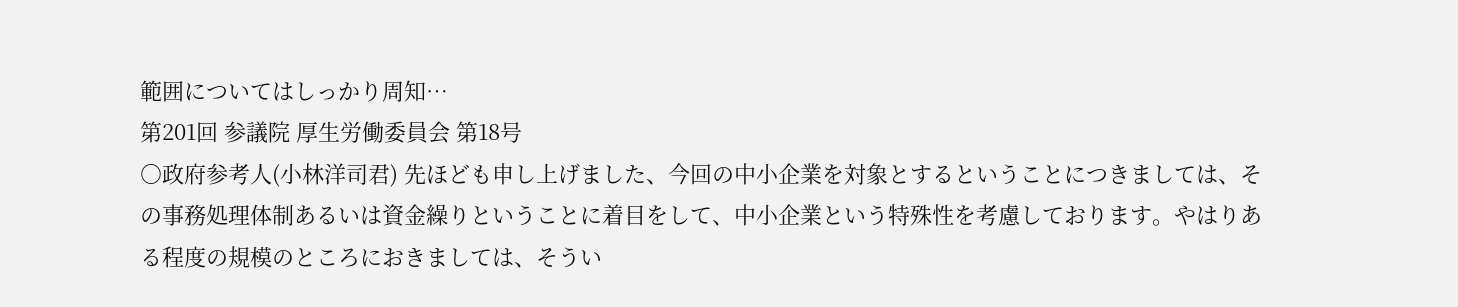範囲についてはしっかり周知…
第201回 参議院 厚生労働委員会 第18号
○政府参考人(小林洋司君) 先ほども申し上げました、今回の中小企業を対象とするということにつきましては、その事務処理体制あるいは資金繰りということに着目をして、中小企業という特殊性を考慮しております。やはりある程度の規模のところにおきましては、そうい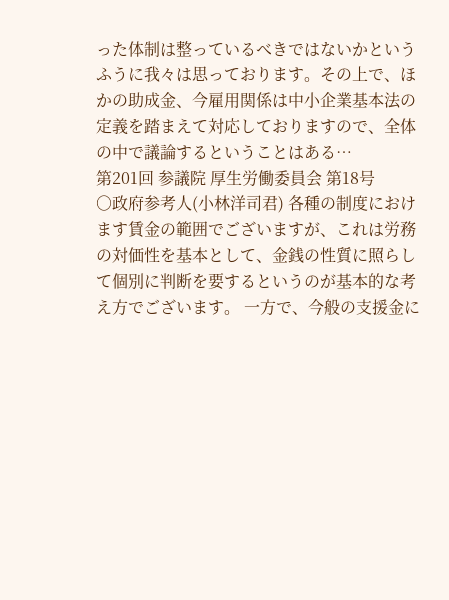った体制は整っているべきではないかというふうに我々は思っております。その上で、ほかの助成金、今雇用関係は中小企業基本法の定義を踏まえて対応しておりますので、全体の中で議論するということはある…
第201回 参議院 厚生労働委員会 第18号
○政府参考人(小林洋司君) 各種の制度におけます賃金の範囲でございますが、これは労務の対価性を基本として、金銭の性質に照らして個別に判断を要するというのが基本的な考え方でございます。 一方で、今般の支援金に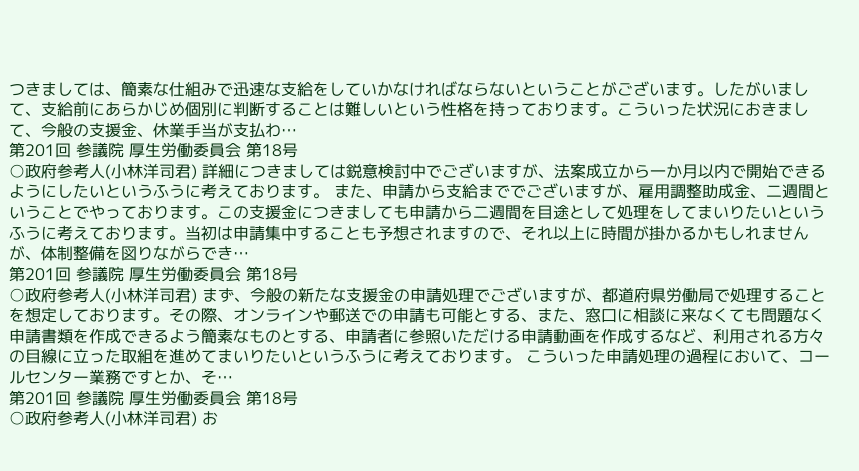つきましては、簡素な仕組みで迅速な支給をしていかなければならないということがございます。したがいまして、支給前にあらかじめ個別に判断することは難しいという性格を持っております。こういった状況におきまして、今般の支援金、休業手当が支払わ…
第201回 参議院 厚生労働委員会 第18号
○政府参考人(小林洋司君) 詳細につきましては鋭意検討中でございますが、法案成立から一か月以内で開始できるようにしたいというふうに考えております。 また、申請から支給まででございますが、雇用調整助成金、二週間ということでやっております。この支援金につきましても申請から二週間を目途として処理をしてまいりたいというふうに考えております。当初は申請集中することも予想されますので、それ以上に時間が掛かるかもしれませんが、体制整備を図りながらでき…
第201回 参議院 厚生労働委員会 第18号
○政府参考人(小林洋司君) まず、今般の新たな支援金の申請処理でございますが、都道府県労働局で処理することを想定しております。その際、オンラインや郵送での申請も可能とする、また、窓口に相談に来なくても問題なく申請書類を作成できるよう簡素なものとする、申請者に参照いただける申請動画を作成するなど、利用される方々の目線に立った取組を進めてまいりたいというふうに考えております。 こういった申請処理の過程において、コールセンター業務ですとか、そ…
第201回 参議院 厚生労働委員会 第18号
○政府参考人(小林洋司君) お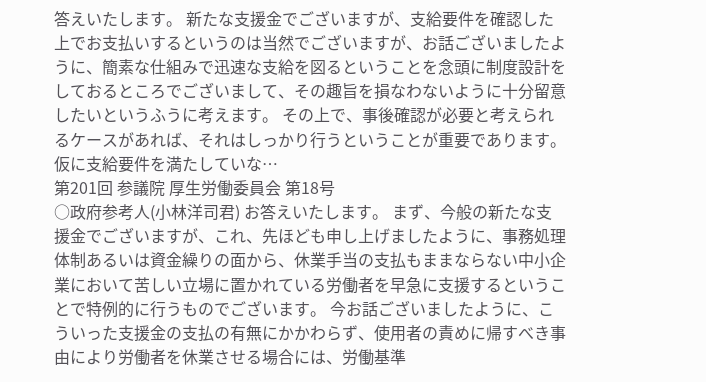答えいたします。 新たな支援金でございますが、支給要件を確認した上でお支払いするというのは当然でございますが、お話ございましたように、簡素な仕組みで迅速な支給を図るということを念頭に制度設計をしておるところでございまして、その趣旨を損なわないように十分留意したいというふうに考えます。 その上で、事後確認が必要と考えられるケースがあれば、それはしっかり行うということが重要であります。仮に支給要件を満たしていな…
第201回 参議院 厚生労働委員会 第18号
○政府参考人(小林洋司君) お答えいたします。 まず、今般の新たな支援金でございますが、これ、先ほども申し上げましたように、事務処理体制あるいは資金繰りの面から、休業手当の支払もままならない中小企業において苦しい立場に置かれている労働者を早急に支援するということで特例的に行うものでございます。 今お話ございましたように、こういった支援金の支払の有無にかかわらず、使用者の責めに帰すべき事由により労働者を休業させる場合には、労働基準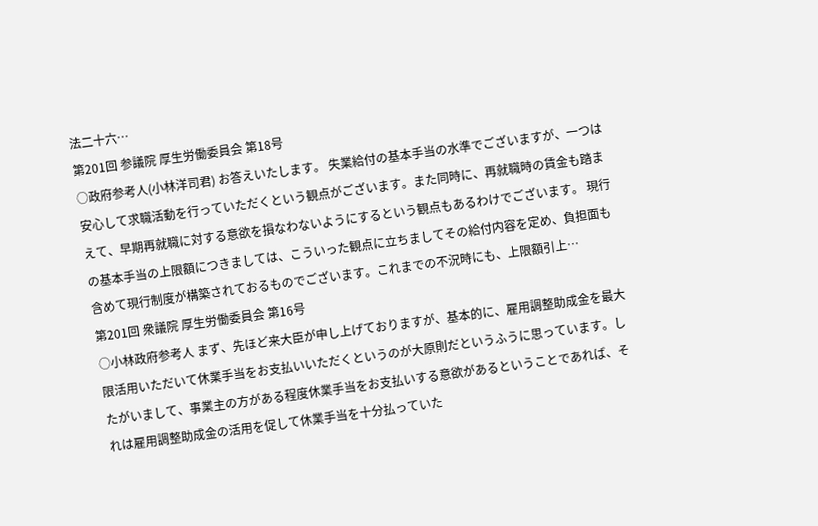法二十六…
第201回 参議院 厚生労働委員会 第18号
○政府参考人(小林洋司君) お答えいたします。 失業給付の基本手当の水準でございますが、一つは安心して求職活動を行っていただくという観点がございます。また同時に、再就職時の賃金も踏まえて、早期再就職に対する意欲を損なわないようにするという観点もあるわけでございます。 現行の基本手当の上限額につきましては、こういった観点に立ちましてその給付内容を定め、負担面も含めて現行制度が構築されておるものでございます。これまでの不況時にも、上限額引上…
第201回 衆議院 厚生労働委員会 第16号
○小林政府参考人 まず、先ほど来大臣が申し上げておりますが、基本的に、雇用調整助成金を最大限活用いただいて休業手当をお支払いいただくというのが大原則だというふうに思っています。したがいまして、事業主の方がある程度休業手当をお支払いする意欲があるということであれば、それは雇用調整助成金の活用を促して休業手当を十分払っていた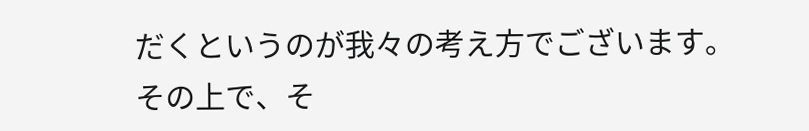だくというのが我々の考え方でございます。 その上で、そ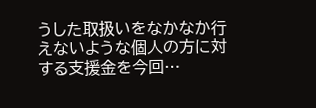うした取扱いをなかなか行えないような個人の方に対する支援金を今回…